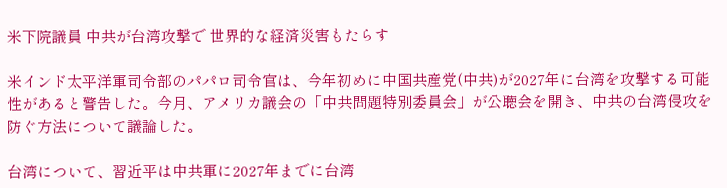米下院議員 中共が台湾攻撃で 世界的な経済災害もたらす

米インド太平洋軍司令部のパパロ司令官は、今年初めに中国共産党(中共)が2027年に台湾を攻撃する可能性があると警告した。今月、アメリカ議会の「中共問題特別委員会」が公聴会を開き、中共の台湾侵攻を防ぐ方法について議論した。

台湾について、習近平は中共軍に2027年までに台湾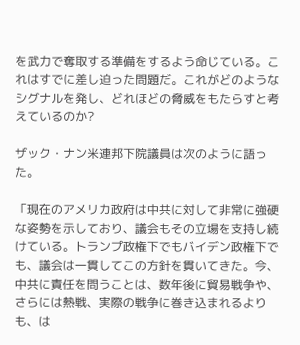を武力で奪取する準備をするよう命じている。これはすでに差し迫った問題だ。これがどのようなシグナルを発し、どれほどの脅威をもたらすと考えているのか?

ザック・ナン米連邦下院議員は次のように語った。

「現在のアメリカ政府は中共に対して非常に強硬な姿勢を示しており、議会もその立場を支持し続けている。トランプ政権下でもバイデン政権下でも、議会は一貫してこの方針を貫いてきた。今、中共に責任を問うことは、数年後に貿易戦争や、さらには熱戦、実際の戦争に巻き込まれるよりも、は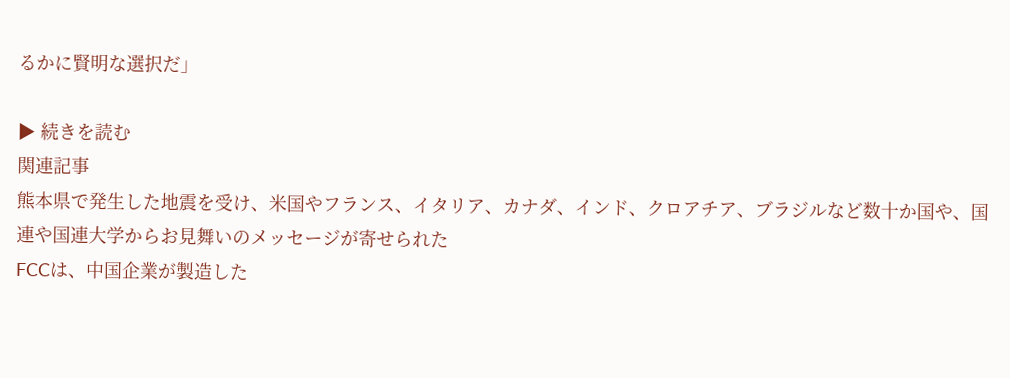るかに賢明な選択だ」

▶ 続きを読む
関連記事
熊本県で発生した地震を受け、米国やフランス、イタリア、カナダ、インド、クロアチア、ブラジルなど数十か国や、国連や国連大学からお見舞いのメッセージが寄せられた
FCCは、中国企業が製造した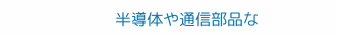半導体や通信部品な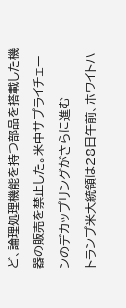ど、論理処理機能を持つ部品を搭載した機器の販売を禁止した。米中サプライチェーンのデカップリングがさらに進む
トランプ米大統領は28日午前、ホワイトハ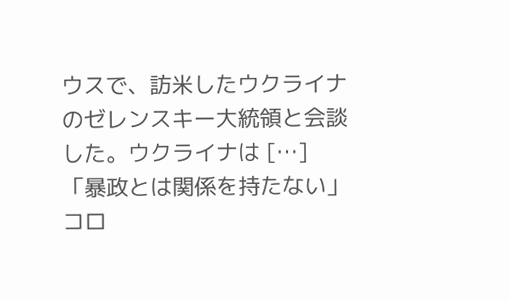ウスで、訪米したウクライナのゼレンスキー大統領と会談した。ウクライナは […]
「暴政とは関係を持たない」 コロ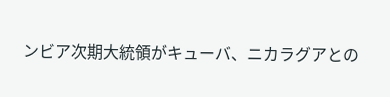ンビア次期大統領がキューバ、ニカラグアとの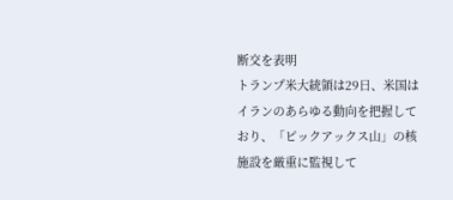断交を表明
トランプ米大統領は29日、米国はイランのあらゆる動向を把握しており、「ピックアックス山」の核施設を厳重に監視して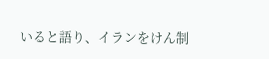いると語り、イランをけん制